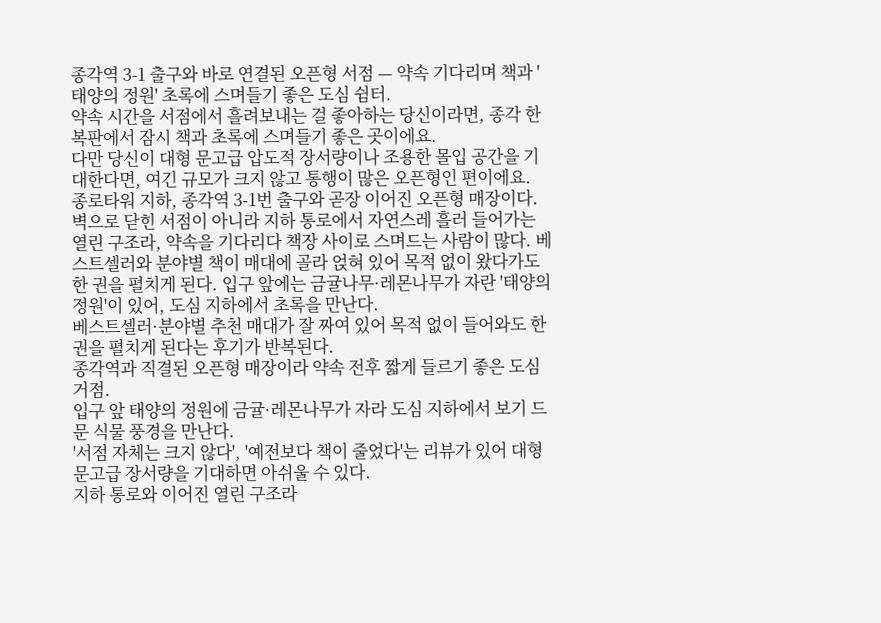종각역 3-1 출구와 바로 연결된 오픈형 서점 — 약속 기다리며 책과 '태양의 정원' 초록에 스며들기 좋은 도심 쉼터.
약속 시간을 서점에서 흘려보내는 걸 좋아하는 당신이라면, 종각 한복판에서 잠시 책과 초록에 스며들기 좋은 곳이에요.
다만 당신이 대형 문고급 압도적 장서량이나 조용한 몰입 공간을 기대한다면, 여긴 규모가 크지 않고 통행이 많은 오픈형인 편이에요.
종로타워 지하, 종각역 3-1번 출구와 곧장 이어진 오픈형 매장이다. 벽으로 닫힌 서점이 아니라 지하 통로에서 자연스레 흘러 들어가는 열린 구조라, 약속을 기다리다 책장 사이로 스며드는 사람이 많다. 베스트셀러와 분야별 책이 매대에 골라 얹혀 있어 목적 없이 왔다가도 한 권을 펼치게 된다. 입구 앞에는 금귤나무·레몬나무가 자란 '태양의 정원'이 있어, 도심 지하에서 초록을 만난다.
베스트셀러·분야별 추천 매대가 잘 짜여 있어 목적 없이 들어와도 한 권을 펼치게 된다는 후기가 반복된다.
종각역과 직결된 오픈형 매장이라 약속 전후 짧게 들르기 좋은 도심 거점.
입구 앞 태양의 정원에 금귤·레몬나무가 자라 도심 지하에서 보기 드문 식물 풍경을 만난다.
'서점 자체는 크지 않다', '예전보다 책이 줄었다'는 리뷰가 있어 대형 문고급 장서량을 기대하면 아쉬울 수 있다.
지하 통로와 이어진 열린 구조라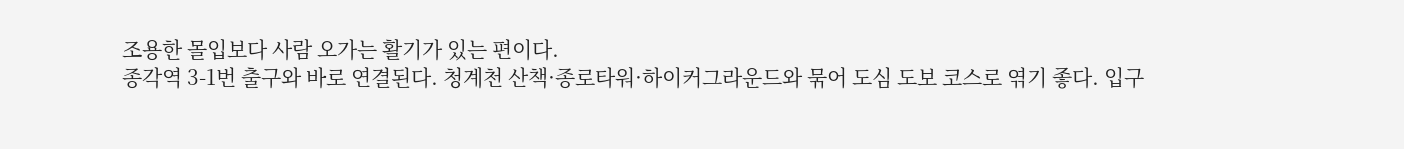조용한 몰입보다 사람 오가는 활기가 있는 편이다.
종각역 3-1번 출구와 바로 연결된다. 청계천 산책·종로타워·하이커그라운드와 묶어 도심 도보 코스로 엮기 좋다. 입구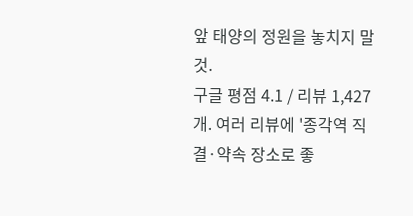앞 태양의 정원을 놓치지 말 것.
구글 평점 4.1 / 리뷰 1,427개. 여러 리뷰에 '종각역 직결·약속 장소로 좋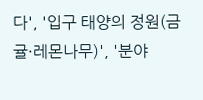다', '입구 태양의 정원(금귤·레몬나무)', '분야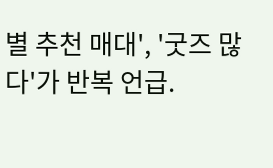별 추천 매대', '굿즈 많다'가 반복 언급.